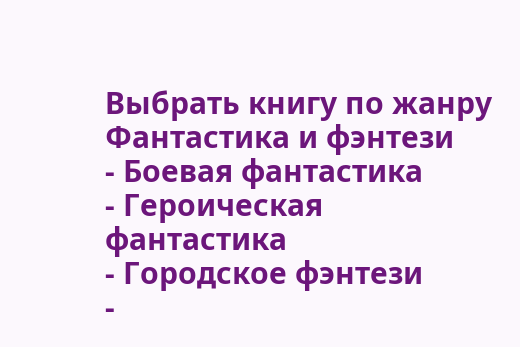Выбрать книгу по жанру
Фантастика и фэнтези
- Боевая фантастика
- Героическая фантастика
- Городское фэнтези
-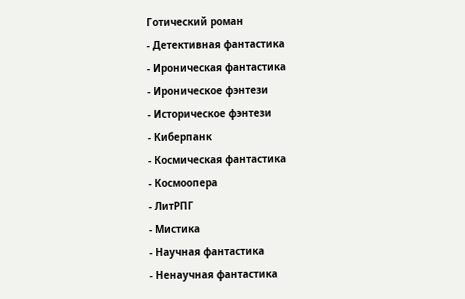Готический роман
- Детективная фантастика
- Ироническая фантастика
- Ироническое фэнтези
- Историческое фэнтези
- Киберпанк
- Космическая фантастика
- Космоопера
- ЛитРПГ
- Мистика
- Научная фантастика
- Ненаучная фантастика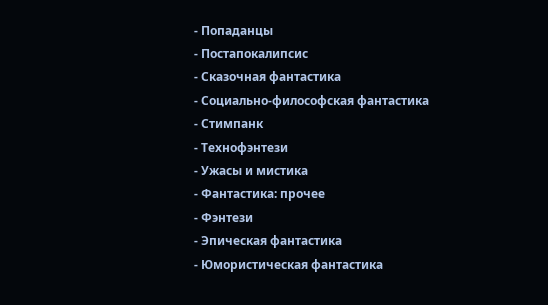- Попаданцы
- Постапокалипсис
- Сказочная фантастика
- Социально-философская фантастика
- Стимпанк
- Технофэнтези
- Ужасы и мистика
- Фантастика: прочее
- Фэнтези
- Эпическая фантастика
- Юмористическая фантастика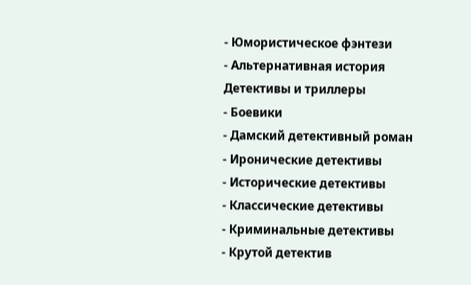- Юмористическое фэнтези
- Альтернативная история
Детективы и триллеры
- Боевики
- Дамский детективный роман
- Иронические детективы
- Исторические детективы
- Классические детективы
- Криминальные детективы
- Крутой детектив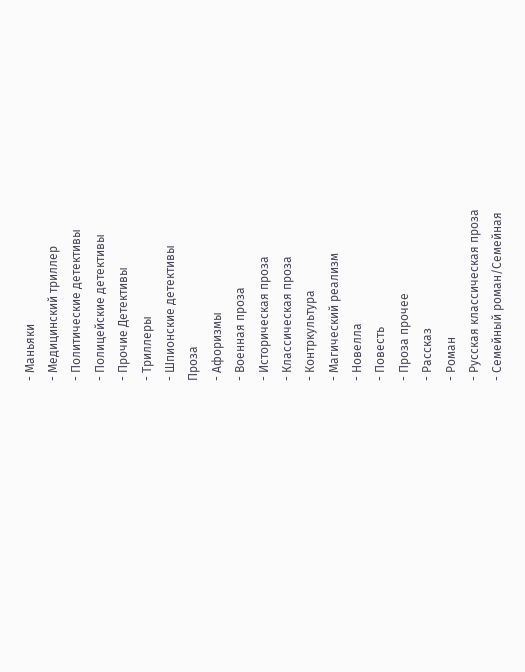- Маньяки
- Медицинский триллер
- Политические детективы
- Полицейские детективы
- Прочие Детективы
- Триллеры
- Шпионские детективы
Проза
- Афоризмы
- Военная проза
- Историческая проза
- Классическая проза
- Контркультура
- Магический реализм
- Новелла
- Повесть
- Проза прочее
- Рассказ
- Роман
- Русская классическая проза
- Семейный роман/Семейная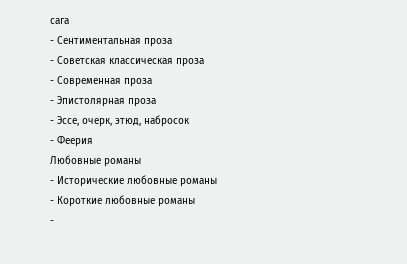сага
- Сентиментальная проза
- Советская классическая проза
- Современная проза
- Эпистолярная проза
- Эссе, очерк, этюд, набросок
- Феерия
Любовные романы
- Исторические любовные романы
- Короткие любовные романы
-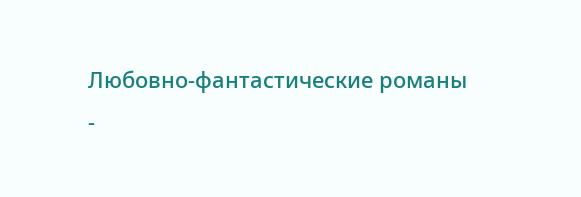Любовно-фантастические романы
-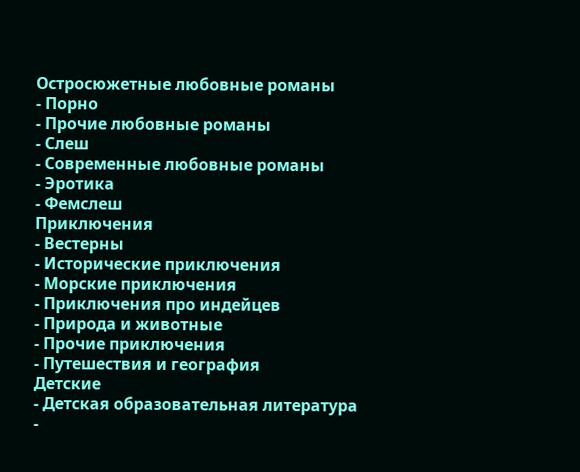Остросюжетные любовные романы
- Порно
- Прочие любовные романы
- Слеш
- Современные любовные романы
- Эротика
- Фемслеш
Приключения
- Вестерны
- Исторические приключения
- Морские приключения
- Приключения про индейцев
- Природа и животные
- Прочие приключения
- Путешествия и география
Детские
- Детская образовательная литература
-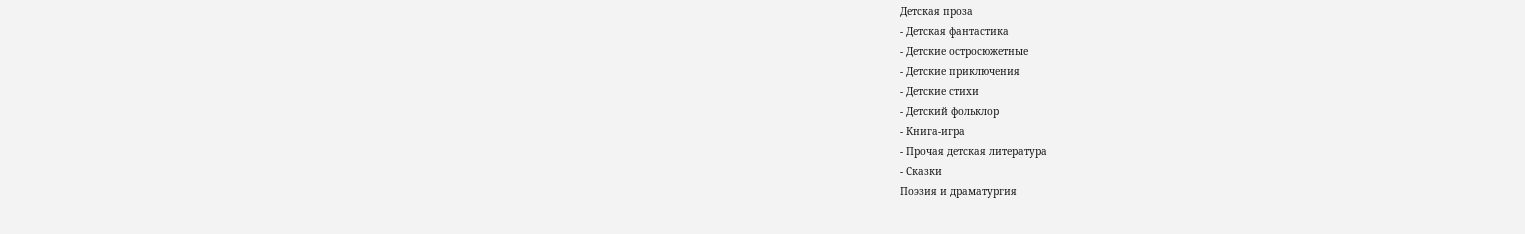Детская проза
- Детская фантастика
- Детские остросюжетные
- Детские приключения
- Детские стихи
- Детский фольклор
- Книга-игра
- Прочая детская литература
- Сказки
Поэзия и драматургия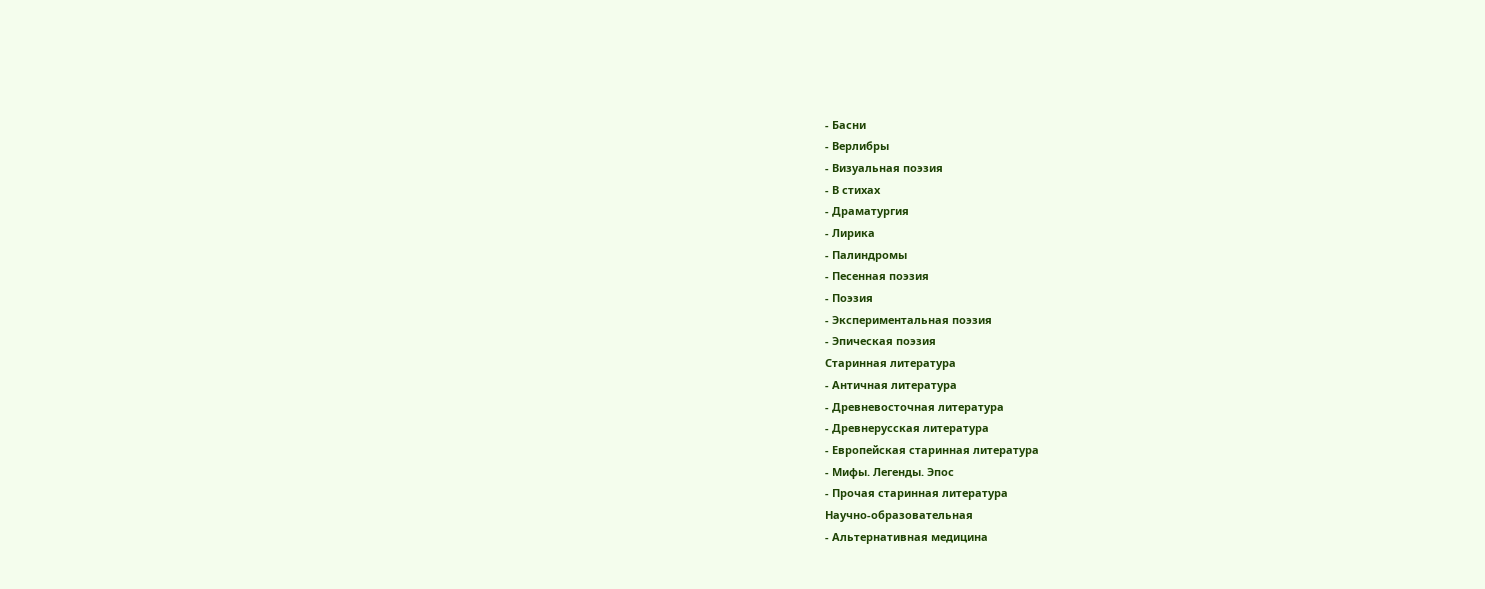- Басни
- Верлибры
- Визуальная поэзия
- В стихах
- Драматургия
- Лирика
- Палиндромы
- Песенная поэзия
- Поэзия
- Экспериментальная поэзия
- Эпическая поэзия
Старинная литература
- Античная литература
- Древневосточная литература
- Древнерусская литература
- Европейская старинная литература
- Мифы. Легенды. Эпос
- Прочая старинная литература
Научно-образовательная
- Альтернативная медицина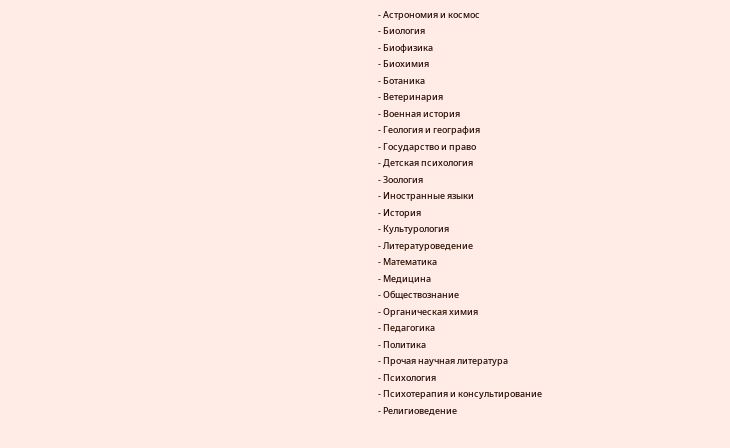- Астрономия и космос
- Биология
- Биофизика
- Биохимия
- Ботаника
- Ветеринария
- Военная история
- Геология и география
- Государство и право
- Детская психология
- Зоология
- Иностранные языки
- История
- Культурология
- Литературоведение
- Математика
- Медицина
- Обществознание
- Органическая химия
- Педагогика
- Политика
- Прочая научная литература
- Психология
- Психотерапия и консультирование
- Религиоведение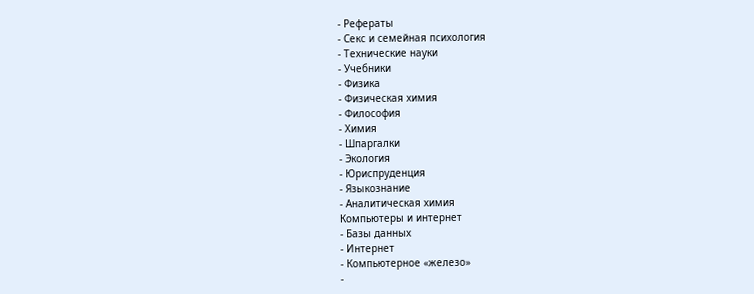- Рефераты
- Секс и семейная психология
- Технические науки
- Учебники
- Физика
- Физическая химия
- Философия
- Химия
- Шпаргалки
- Экология
- Юриспруденция
- Языкознание
- Аналитическая химия
Компьютеры и интернет
- Базы данных
- Интернет
- Компьютерное «железо»
-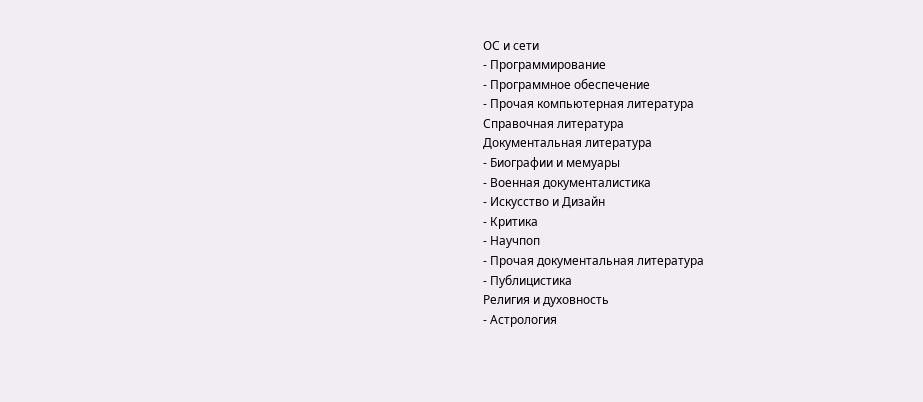ОС и сети
- Программирование
- Программное обеспечение
- Прочая компьютерная литература
Справочная литература
Документальная литература
- Биографии и мемуары
- Военная документалистика
- Искусство и Дизайн
- Критика
- Научпоп
- Прочая документальная литература
- Публицистика
Религия и духовность
- Астрология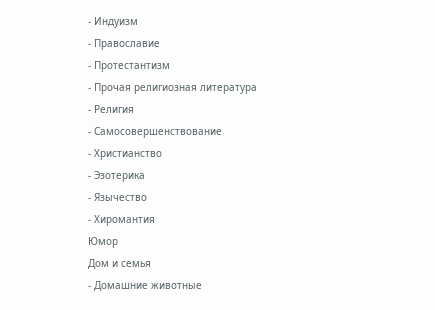- Индуизм
- Православие
- Протестантизм
- Прочая религиозная литература
- Религия
- Самосовершенствование
- Христианство
- Эзотерика
- Язычество
- Хиромантия
Юмор
Дом и семья
- Домашние животные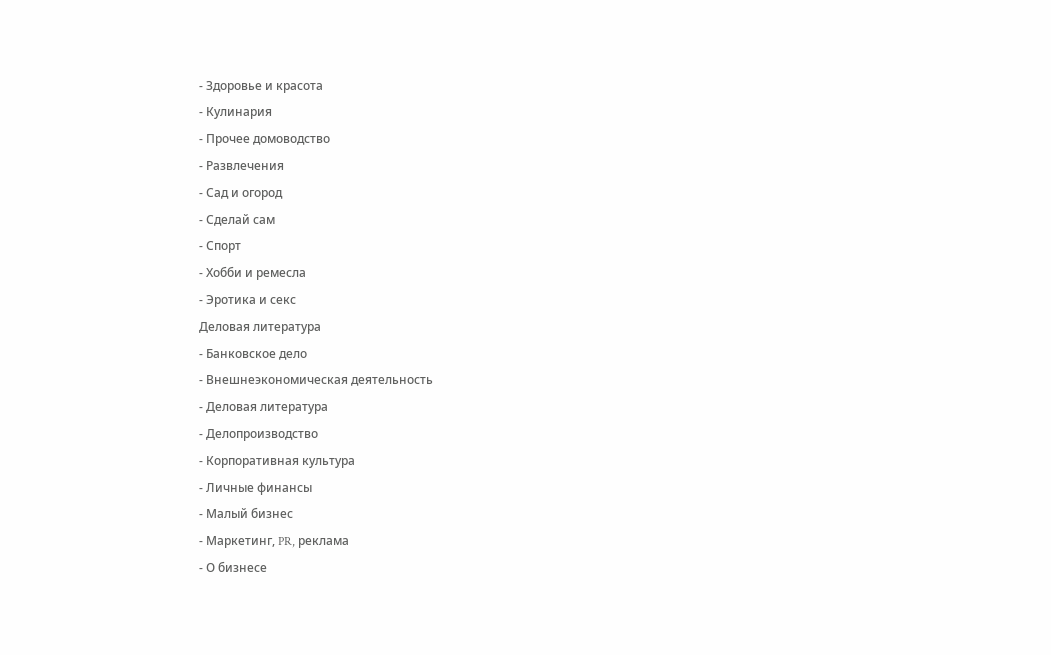- Здоровье и красота
- Кулинария
- Прочее домоводство
- Развлечения
- Сад и огород
- Сделай сам
- Спорт
- Хобби и ремесла
- Эротика и секс
Деловая литература
- Банковское дело
- Внешнеэкономическая деятельность
- Деловая литература
- Делопроизводство
- Корпоративная культура
- Личные финансы
- Малый бизнес
- Маркетинг, PR, реклама
- О бизнесе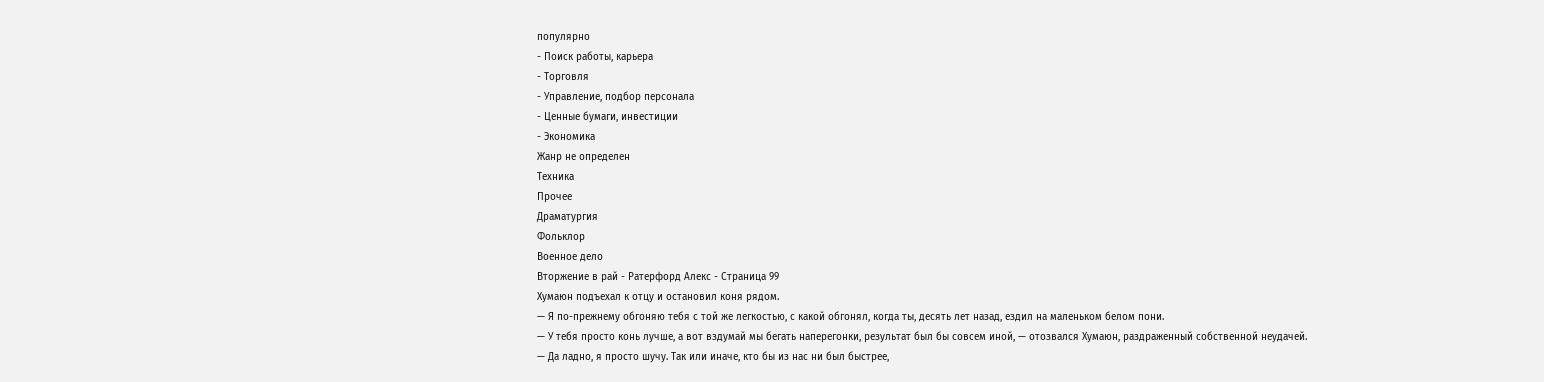популярно
- Поиск работы, карьера
- Торговля
- Управление, подбор персонала
- Ценные бумаги, инвестиции
- Экономика
Жанр не определен
Техника
Прочее
Драматургия
Фольклор
Военное дело
Вторжение в рай - Ратерфорд Алекс - Страница 99
Хумаюн подъехал к отцу и остановил коня рядом.
— Я по-прежнему обгоняю тебя с той же легкостью, с какой обгонял, когда ты, десять лет назад, ездил на маленьком белом пони.
— У тебя просто конь лучше, а вот вздумай мы бегать наперегонки, результат был бы совсем иной, — отозвался Хумаюн, раздраженный собственной неудачей.
— Да ладно, я просто шучу. Так или иначе, кто бы из нас ни был быстрее,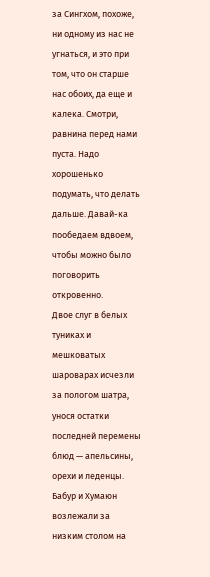за Сингхом, похоже, ни одному из нас не угнаться, и это при том, что он старше нас обоих, да еще и калека. Смотри, равнина перед нами пуста. Надо хорошенько подумать, что делать дальше. Давай-ка пообедаем вдвоем, чтобы можно было поговорить откровенно.
Двое слуг в белых туниках и мешковатых шароварах исчезли за пологом шатра, унося остатки последней перемены блюд — апельсины, орехи и леденцы. Бабур и Хумаюн возлежали за низким столом на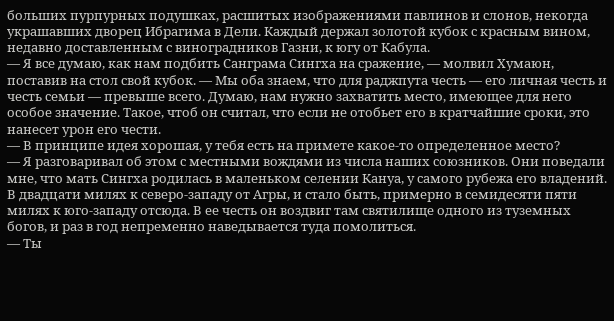больших пурпурных подушках, расшитых изображениями павлинов и слонов, некогда украшавших дворец Ибрагима в Дели. Каждый держал золотой кубок с красным вином, недавно доставленным с виноградников Газни, к югу от Кабула.
— Я все думаю, как нам подбить Санграма Сингха на сражение, — молвил Хумаюн, поставив на стол свой кубок. — Мы оба знаем, что для раджпута честь — его личная честь и честь семьи — превыше всего. Думаю, нам нужно захватить место, имеющее для него особое значение. Такое, чтоб он считал, что если не отобьет его в кратчайшие сроки, это нанесет урон его чести.
— В принципе идея хорошая, у тебя есть на примете какое-то определенное место?
— Я разговаривал об этом с местными вождями из числа наших союзников. Они поведали мне, что мать Сингха родилась в маленьком селении Кануа, у самого рубежа его владений. В двадцати милях к северо-западу от Агры, и стало быть, примерно в семидесяти пяти милях к юго-западу отсюда. В ее честь он воздвиг там святилище одного из туземных богов, и раз в год непременно наведывается туда помолиться.
— Ты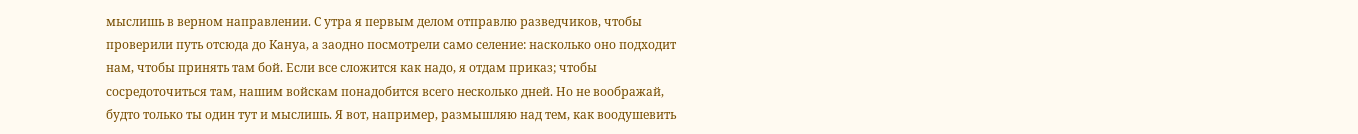мыслишь в верном направлении. С утра я первым делом отправлю разведчиков, чтобы проверили путь отсюда до Кануа, а заодно посмотрели само селение: насколько оно подходит нам, чтобы принять там бой. Если все сложится как надо, я отдам приказ; чтобы сосредоточиться там, нашим войскам понадобится всего несколько дней. Но не воображай, будто только ты один тут и мыслишь. Я вот, например, размышляю над тем, как воодушевить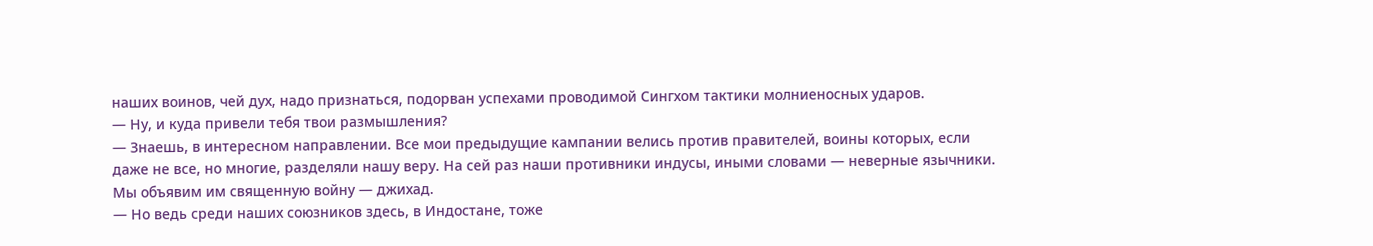наших воинов, чей дух, надо признаться, подорван успехами проводимой Сингхом тактики молниеносных ударов.
— Ну, и куда привели тебя твои размышления?
— Знаешь, в интересном направлении. Все мои предыдущие кампании велись против правителей, воины которых, если даже не все, но многие, разделяли нашу веру. На сей раз наши противники индусы, иными словами — неверные язычники. Мы объявим им священную войну — джихад.
— Но ведь среди наших союзников здесь, в Индостане, тоже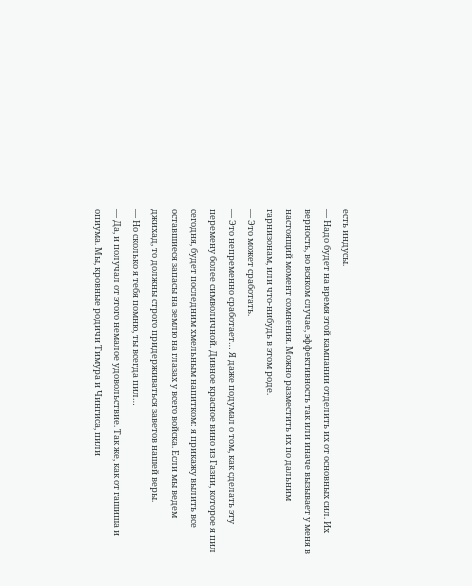есть индусы.
— Надо будет на время этой кампании отделить их от основных сил. Их верность, во всяком случае, эффективность так или иначе вызывает у меня в настоящий момент сомнения. Можно разместить их по дальним гарнизонам, или что-нибудь в этом роде.
— Это может сработать.
— Это непременно сработает… Я даже подумал о том, как сделать эту перемену более символичной. Дивное красное вино из Газни, которое я пил сегодня, будет последним хмельным напитком: я прикажу вылить все оставшиеся запасы на землю на глазах у всего войска. Если мы ведем джихад, то должны строго придерживаться заветов нашей веры.
— Но сколько я тебя помню, ты всегда пил…
— Да, и получал от этого немалое удовольствие. Так же, как от гашиша и опиума. Мы, кровные родичи Тимура и Чингиса, пили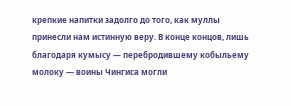крепкие напитки задолго до того, как муллы принесли нам истинную веру. В конце концов, лишь благодаря кумысу — перебродившему кобыльему молоку — воины Чингиса могли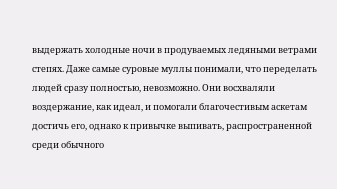выдержать холодные ночи в продуваемых ледяными ветрами степях. Даже самые суровые муллы понимали, что переделать людей сразу полностью, невозможно. Они восхваляли воздержание, как идеал, и помогали благочестивым аскетам достичь его, однако к привычке выпивать, распространенной среди обычного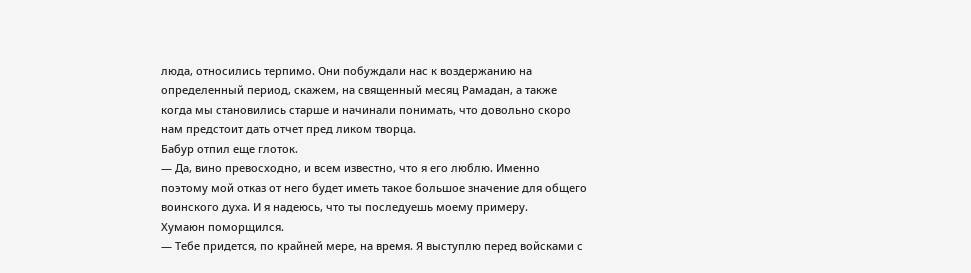люда, относились терпимо. Они побуждали нас к воздержанию на определенный период, скажем, на священный месяц Рамадан, а также когда мы становились старше и начинали понимать, что довольно скоро нам предстоит дать отчет пред ликом творца.
Бабур отпил еще глоток.
— Да, вино превосходно, и всем известно, что я его люблю. Именно поэтому мой отказ от него будет иметь такое большое значение для общего воинского духа. И я надеюсь, что ты последуешь моему примеру.
Хумаюн поморщился.
— Тебе придется, по крайней мере, на время. Я выступлю перед войсками с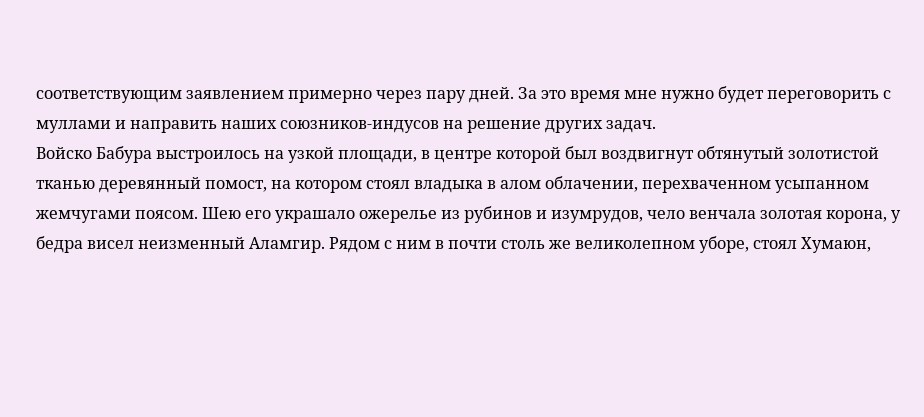соответствующим заявлением примерно через пару дней. За это время мне нужно будет переговорить с муллами и направить наших союзников-индусов на решение других задач.
Войско Бабура выстроилось на узкой площади, в центре которой был воздвигнут обтянутый золотистой тканью деревянный помост, на котором стоял владыка в алом облачении, перехваченном усыпанном жемчугами поясом. Шею его украшало ожерелье из рубинов и изумрудов, чело венчала золотая корона, у бедра висел неизменный Аламгир. Рядом с ним в почти столь же великолепном уборе, стоял Хумаюн,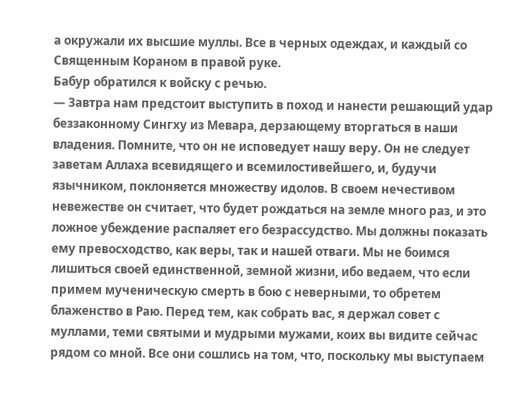а окружали их высшие муллы. Все в черных одеждах, и каждый со Священным Кораном в правой руке.
Бабур обратился к войску с речью.
— Завтра нам предстоит выступить в поход и нанести решающий удар беззаконному Сингху из Мевара, дерзающему вторгаться в наши владения. Помните, что он не исповедует нашу веру. Он не следует заветам Аллаха всевидящего и всемилостивейшего, и, будучи язычником, поклоняется множеству идолов. В своем нечестивом невежестве он считает, что будет рождаться на земле много раз, и это ложное убеждение распаляет его безрассудство. Мы должны показать ему превосходство, как веры, так и нашей отваги. Мы не боимся лишиться своей единственной, земной жизни, ибо ведаем, что если примем мученическую смерть в бою с неверными, то обретем блаженство в Раю. Перед тем, как собрать вас, я держал совет с муллами, теми святыми и мудрыми мужами, коих вы видите сейчас рядом со мной. Все они сошлись на том, что, поскольку мы выступаем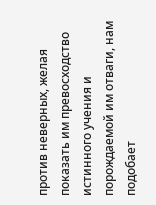против неверных, желая показать им превосходство истинного учения и порождаемой им отваги, нам подобает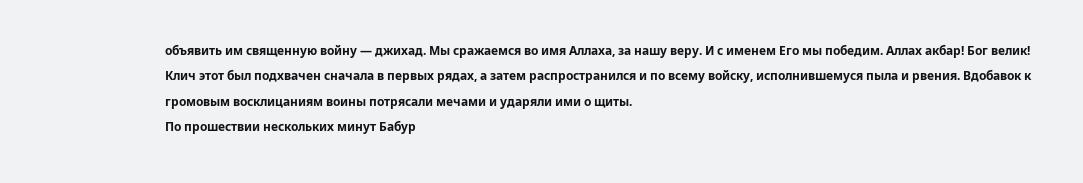объявить им священную войну — джихад. Мы сражаемся во имя Аллаха, за нашу веру. И с именем Его мы победим. Аллах акбар! Бог велик!
Клич этот был подхвачен сначала в первых рядах, а затем распространился и по всему войску, исполнившемуся пыла и рвения. Вдобавок к громовым восклицаниям воины потрясали мечами и ударяли ими о щиты.
По прошествии нескольких минут Бабур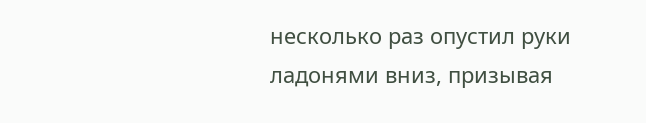несколько раз опустил руки ладонями вниз, призывая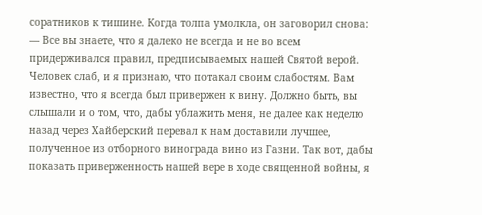соратников к тишине. Когда толпа умолкла, он заговорил снова:
— Все вы знаете, что я далеко не всегда и не во всем придерживался правил, предписываемых нашей Святой верой. Человек слаб, и я признаю, что потакал своим слабостям. Вам известно, что я всегда был привержен к вину. Должно быть, вы слышали и о том, что, дабы ублажить меня, не далее как неделю назад через Хайберский перевал к нам доставили лучшее, полученное из отборного винограда вино из Газни. Так вот, дабы показать приверженность нашей вере в ходе священной войны, я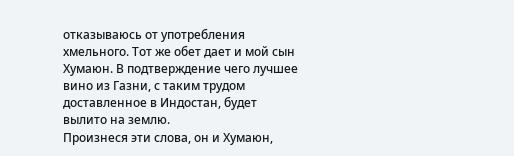отказываюсь от употребления хмельного. Тот же обет дает и мой сын Хумаюн. В подтверждение чего лучшее вино из Газни, с таким трудом доставленное в Индостан, будет вылито на землю.
Произнеся эти слова, он и Хумаюн,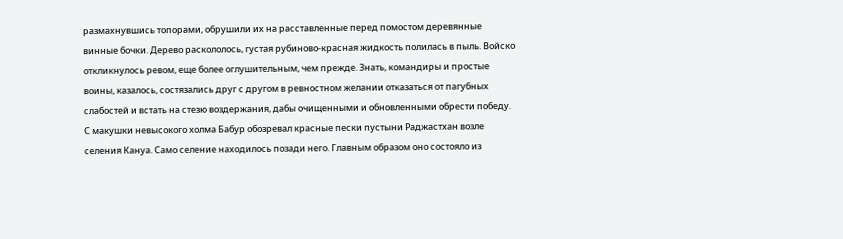размахнувшись топорами, обрушили их на расставленные перед помостом деревянные винные бочки. Дерево раскололось, густая рубиново-красная жидкость полилась в пыль. Войско откликнулось ревом, еще более оглушительным, чем прежде. Знать, командиры и простые воины, казалось, состязались друг с другом в ревностном желании отказаться от пагубных слабостей и встать на стезю воздержания, дабы очищенными и обновленными обрести победу.
С макушки невысокого холма Бабур обозревал красные пески пустыни Раджастхан возле селения Кануа. Само селение находилось позади него. Главным образом оно состояло из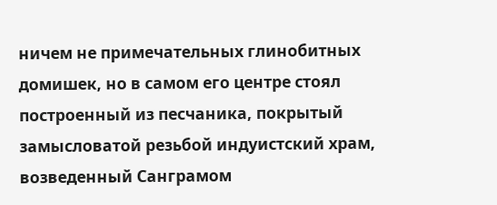ничем не примечательных глинобитных домишек, но в самом его центре стоял построенный из песчаника, покрытый замысловатой резьбой индуистский храм, возведенный Санграмом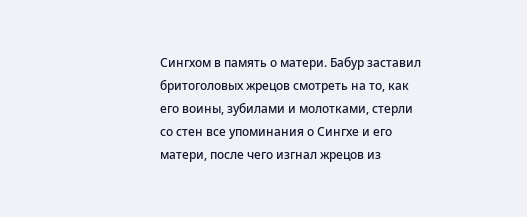Сингхом в память о матери. Бабур заставил бритоголовых жрецов смотреть на то, как его воины, зубилами и молотками, стерли со стен все упоминания о Сингхе и его матери, после чего изгнал жрецов из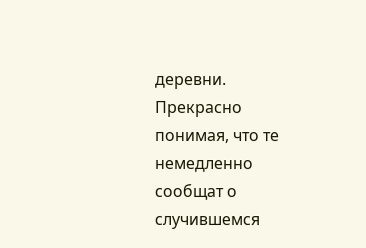деревни. Прекрасно понимая, что те немедленно сообщат о случившемся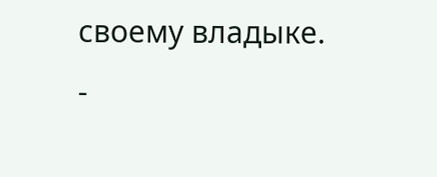своему владыке.
-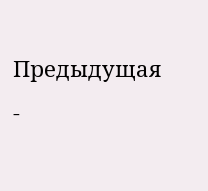Предыдущая
-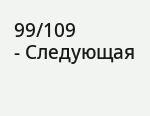99/109
- Следующая